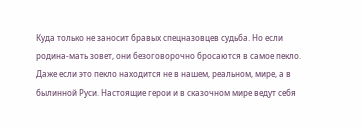Куда только не заносит бравых спецназовцев судьба. Но если родина-мать зовет, они безоговорочно бросаются в самое пекло. Даже если это пекло находится не в нашем, реальном, мире, а в былинной Руси. Настоящие герои и в сказочном мире ведут себя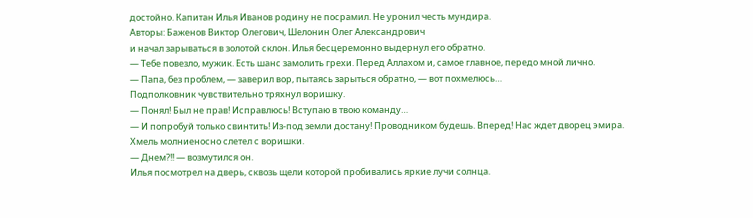достойно. Капитан Илья Иванов родину не посрамил. Не уронил честь мундира.
Авторы: Баженов Виктор Олегович, Шелонин Олег Александрович
и начал зарываться в золотой склон. Илья бесцеремонно выдернул его обратно.
— Тебе повезло, мужик. Есть шанс замолить грехи. Перед Аллахом и, самое главное, передо мной лично.
— Папа, без проблем, — заверил вор, пытаясь зарыться обратно, — вот похмелюсь…
Подполковник чувствительно тряхнул воришку.
— Понял! Был не прав! Исправлюсь! Вступаю в твою команду…
— И попробуй только свинтить! Из-под земли достану! Проводником будешь. Вперед! Нас ждет дворец эмира.
Хмель молниеносно слетел с воришки.
— Днем?!! — возмутился он.
Илья посмотрел на дверь, сквозь щели которой пробивались яркие лучи солнца.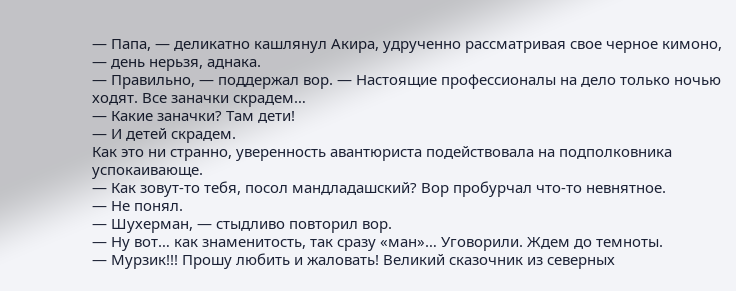— Папа, — деликатно кашлянул Акира, удрученно рассматривая свое черное кимоно, — день нерьзя, аднака.
— Правильно, — поддержал вор. — Настоящие профессионалы на дело только ночью ходят. Все заначки скрадем…
— Какие заначки? Там дети!
— И детей скрадем.
Как это ни странно, уверенность авантюриста подействовала на подполковника успокаивающе.
— Как зовут-то тебя, посол мандладашский? Вор пробурчал что-то невнятное.
— Не понял.
— Шухерман, — стыдливо повторил вор.
— Ну вот… как знаменитость, так сразу «ман»… Уговорили. Ждем до темноты.
— Мурзик!!! Прошу любить и жаловать! Великий сказочник из северных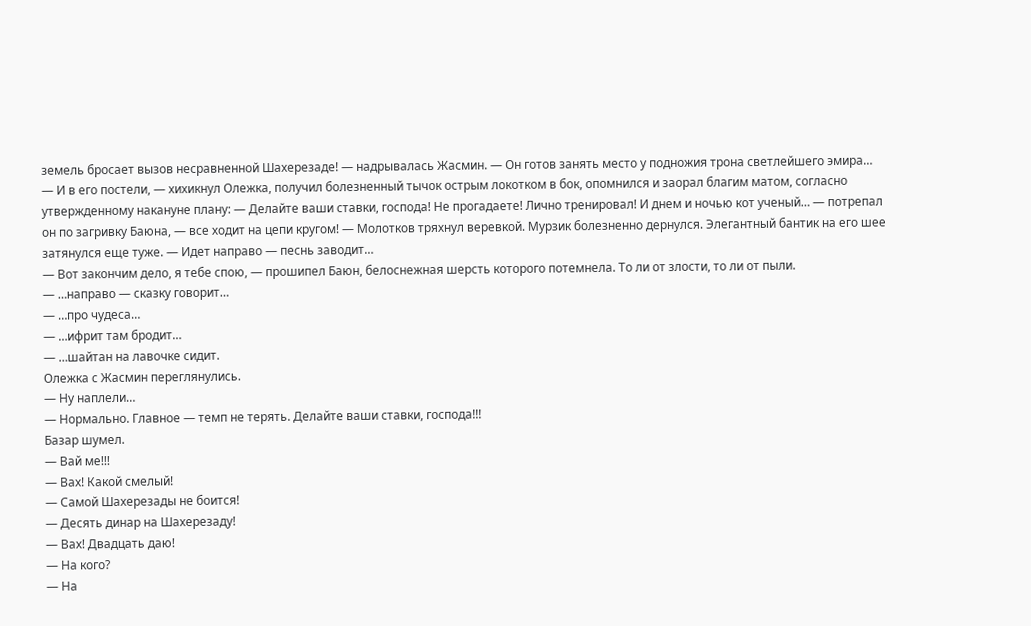земель бросает вызов несравненной Шахерезаде! — надрывалась Жасмин. — Он готов занять место у подножия трона светлейшего эмира…
— И в его постели, — хихикнул Олежка, получил болезненный тычок острым локотком в бок, опомнился и заорал благим матом, согласно утвержденному накануне плану: — Делайте ваши ставки, господа! Не прогадаете! Лично тренировал! И днем и ночью кот ученый… — потрепал он по загривку Баюна, — все ходит на цепи кругом! — Молотков тряхнул веревкой. Мурзик болезненно дернулся. Элегантный бантик на его шее затянулся еще туже. — Идет направо — песнь заводит…
— Вот закончим дело, я тебе спою, — прошипел Баюн, белоснежная шерсть которого потемнела. То ли от злости, то ли от пыли.
— …направо — сказку говорит…
— …про чудеса…
— …ифрит там бродит…
— …шайтан на лавочке сидит.
Олежка с Жасмин переглянулись.
— Ну наплели…
— Нормально. Главное — темп не терять. Делайте ваши ставки, господа!!!
Базар шумел.
— Вай ме!!!
— Вах! Какой смелый!
— Самой Шахерезады не боится!
— Десять динар на Шахерезаду!
— Вах! Двадцать даю!
— На кого?
— На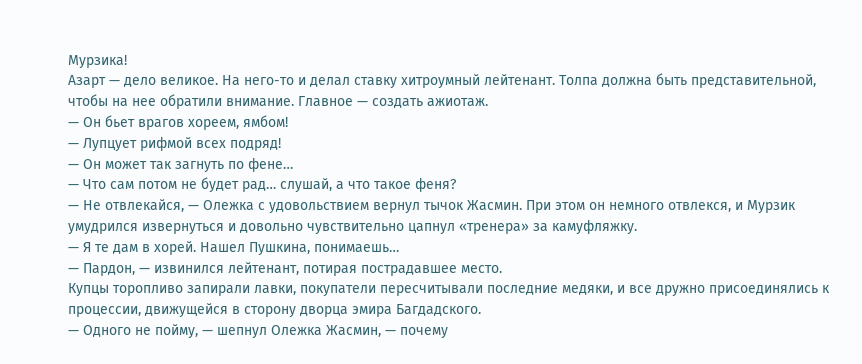Мурзика!
Азарт — дело великое. На него-то и делал ставку хитроумный лейтенант. Толпа должна быть представительной, чтобы на нее обратили внимание. Главное — создать ажиотаж.
— Он бьет врагов хореем, ямбом!
— Лупцует рифмой всех подряд!
— Он может так загнуть по фене…
— Что сам потом не будет рад… слушай, а что такое феня?
— Не отвлекайся, — Олежка с удовольствием вернул тычок Жасмин. При этом он немного отвлекся, и Мурзик умудрился извернуться и довольно чувствительно цапнул «тренера» за камуфляжку.
— Я те дам в хорей. Нашел Пушкина, понимаешь…
— Пардон, — извинился лейтенант, потирая пострадавшее место.
Купцы торопливо запирали лавки, покупатели пересчитывали последние медяки, и все дружно присоединялись к процессии, движущейся в сторону дворца эмира Багдадского.
— Одного не пойму, — шепнул Олежка Жасмин, — почему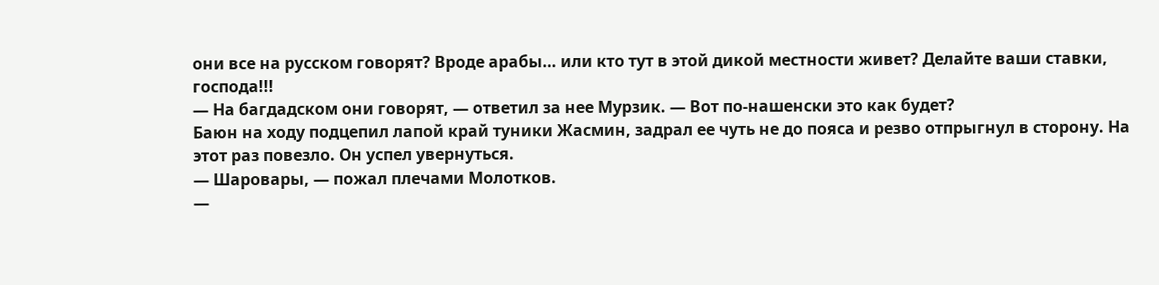они все на русском говорят? Вроде арабы… или кто тут в этой дикой местности живет? Делайте ваши ставки, господа!!!
— На багдадском они говорят, — ответил за нее Мурзик. — Вот по-нашенски это как будет?
Баюн на ходу подцепил лапой край туники Жасмин, задрал ее чуть не до пояса и резво отпрыгнул в сторону. На этот раз повезло. Он успел увернуться.
— Шаровары, — пожал плечами Молотков.
—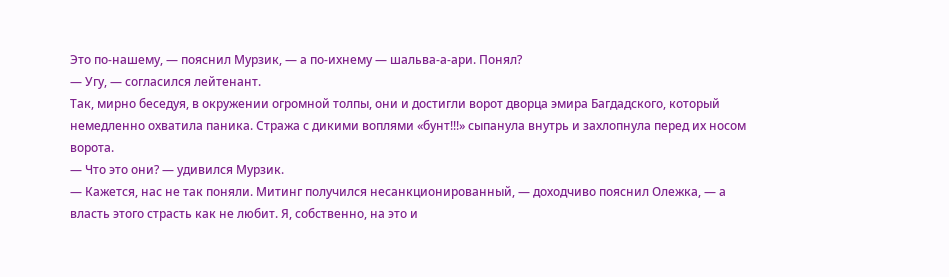Это по-нашему, — пояснил Мурзик, — а по-ихнему — шальва-а-ари. Понял?
— Угу, — согласился лейтенант.
Так, мирно беседуя, в окружении огромной толпы, они и достигли ворот дворца эмира Багдадского, который немедленно охватила паника. Стража с дикими воплями «бунт!!!» сыпанула внутрь и захлопнула перед их носом ворота.
— Что это они? — удивился Мурзик.
— Кажется, нас не так поняли. Митинг получился несанкционированный, — доходчиво пояснил Олежка, — а власть этого страсть как не любит. Я, собственно, на это и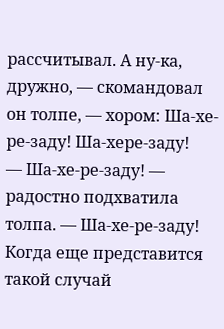рассчитывал. А ну-ка, дружно, — скомандовал он толпе, — хором: Ша-хе-ре-заду! Ша-хере-заду!
— Ша-хе-ре-заду! — радостно подхватила толпа. — Ша-хе-ре-заду!
Когда еще представится такой случай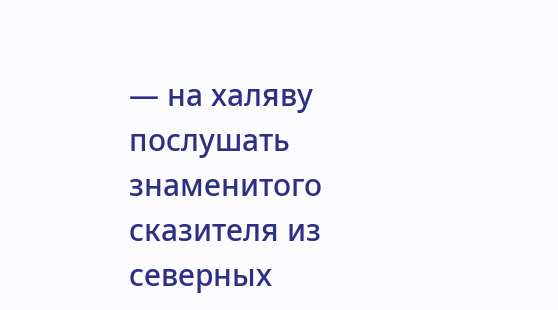— на халяву послушать знаменитого сказителя из северных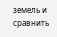земель и сравнить